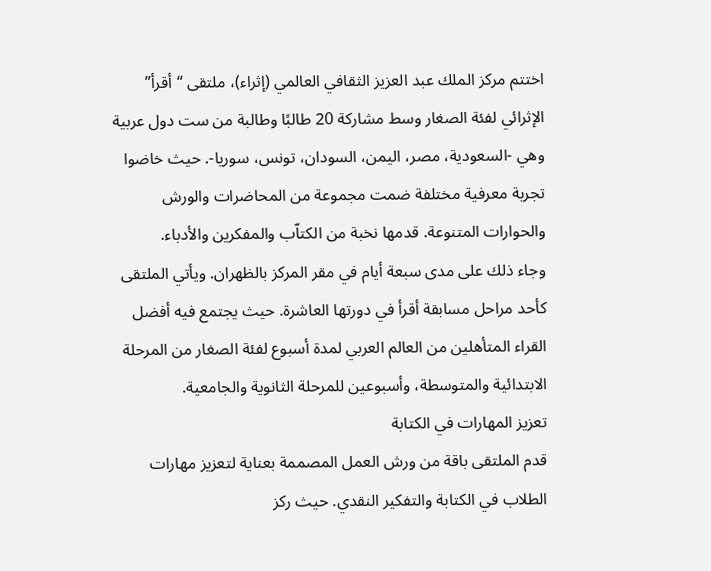اختتم مركز الملك عبد العزيز الثقافي العالمي (إثراء)، ملتقى “أقرأ” الإثرائي لفئة الصغار وسط مشاركة 20 طالبًا وطالبة من ست دول عربية وهي -السعودية، مصر، اليمن، السودان، تونس، سوريا-. حيث خاضوا تجربة معرفية مختلفة ضمت مجموعة من المحاضرات والورش والحوارات المتنوعة. قدمها نخبة من الكتاّب والمفكرين والأدباء.
وجاء ذلك على مدى سبعة أيام في مقر المركز بالظهران. ويأتي الملتقى كأحد مراحل مسابقة أقرأ في دورتها العاشرة. حيث يجتمع فيه أفضل القراء المتأهلين من العالم العربي لمدة أسبوع لفئة الصغار من المرحلة الابتدائية والمتوسطة، وأسبوعين للمرحلة الثانوية والجامعية.
تعزيز المهارات في الكتابة
قدم الملتقى باقة من ورش العمل المصممة بعناية لتعزيز مهارات الطلاب في الكتابة والتفكير النقدي. حيث ركز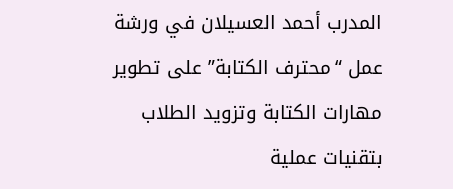المدرب أحمد العسيلان في ورشة عمل “محترف الكتابة” على تطوير مهارات الكتابة وتزويد الطلاب بتقنيات عملية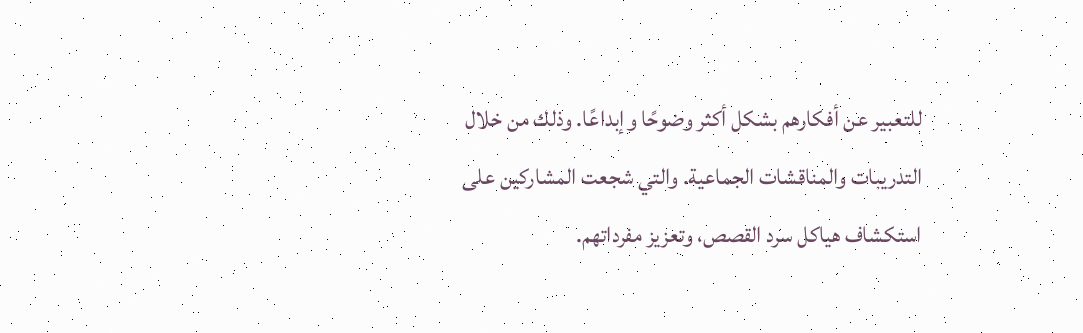للتعبير عن أفكارهم بشكل أكثر وضوحًا وإبداعًا. وذلك من خلال التدريبات والمناقشات الجماعية. والتي شجعت المشاركين على استكشاف هياكل سرد القصص، وتعزيز مفرداتهم.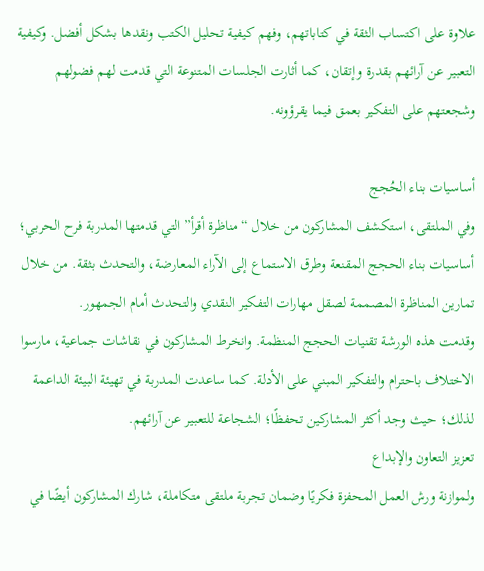علاوة على اكتساب الثقة في كتاباتهم، وفهم كيفية تحليل الكتب ونقدها بشكل أفضل. وكيفية التعبير عن آرائهم بقدرة وإتقان، كما أثارت الجلسات المتنوعة التي قدمت لهم فضولهم وشجعتهم على التفكير بعمق فيما يقرؤونه.

أساسيات بناء الحُجج
وفي الملتقى، استكشف المشاركون من خلال “مناظرة أقرأ” التي قدمتها المدربة فرح الحربي؛ أساسيات بناء الحجج المقنعة وطرق الاستماع إلى الآراء المعارضة، والتحدث بثقة. من خلال تمارين المناظرة المصممة لصقل مهارات التفكير النقدي والتحدث أمام الجمهور.
وقدمت هذه الورشة تقنيات الحجج المنظمة. وانخرط المشاركون في نقاشات جماعية، مارسوا الاختلاف باحترام والتفكير المبني على الأدلة. كما ساعدت المدربة في تهيئة البيئة الداعمة لذلك؛ حيث وجد أكثر المشاركين تحفظًا؛ الشجاعة للتعبير عن آرائهم.
تعزيز التعاون والإبداع
ولموازنة ورش العمل المحفزة فكريًا وضمان تجربة ملتقى متكاملة، شارك المشاركون أيضًا في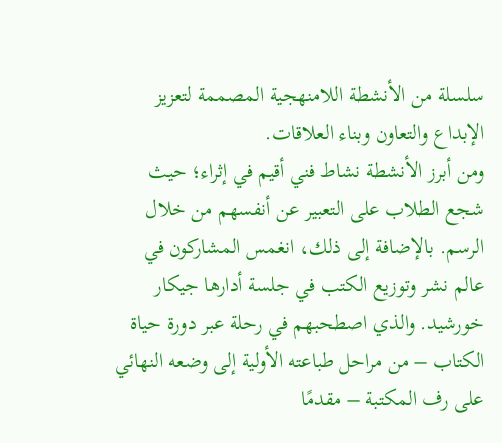سلسلة من الأنشطة اللامنهجية المصممة لتعزيز الإبداع والتعاون وبناء العلاقات.
ومن أبرز الأنشطة نشاط فني أقيم في إثراء؛ حيث شجع الطلاب على التعبير عن أنفسهم من خلال الرسم. بالإضافة إلى ذلك، انغمس المشاركون في عالم نشر وتوزيع الكتب في جلسة أدارها جيكار خورشيد. والذي اصطحبهم في رحلة عبر دورة حياة الكتاب – من مراحل طباعته الأولية إلى وضعه النهائي على رف المكتبة – مقدمًا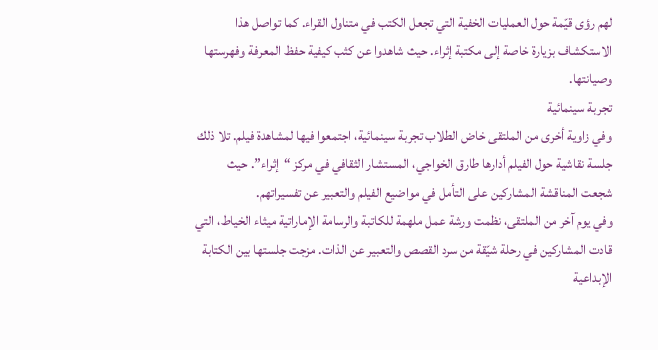لهم رؤى قيّمة حول العمليات الخفية التي تجعل الكتب في متناول القراء. كما تواصل هذا الاستكشاف بزيارة خاصة إلى مكتبة إثراء. حيث شاهدوا عن كثب كيفية حفظ المعرفة وفهرستها وصيانتها.
تجربة سينمائية
وفي زاوية أخرى من الملتقى خاض الطلاب تجربة سينمائية، اجتمعوا فيها لمشاهدة فيلم. تلا ذلك جلسة نقاشية حول الفيلم أدارها طارق الخواجي، المستشار الثقافي في مركز “إثراء”. حيث شجعت المناقشة المشاركين على التأمل في مواضيع الفيلم والتعبير عن تفسيراتهم.
وفي يوم آخر من الملتقى، نظمت ورشة عمل ملهمة للكاتبة والرسامة الإماراتية ميثاء الخياط، التي قادت المشاركين في رحلة شيّقة من سرد القصص والتعبير عن الذات. مزجت جلستها بين الكتابة الإبداعية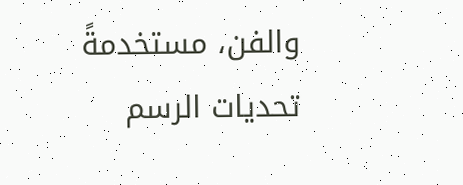والفن، مستخدمةً تحديات الرسم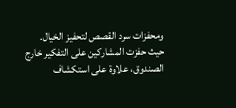ومحفزات سرد القصص لتحفيز الخيال. حيث حفزت المشاركين على التفكير خارج الصندوق، علاوة على استكشاف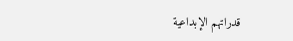قدراتهم الإبداعية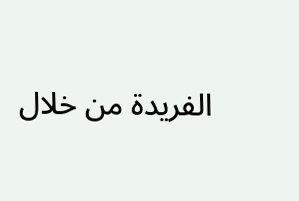الفريدة من خلال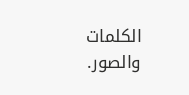الكلمات والصور.